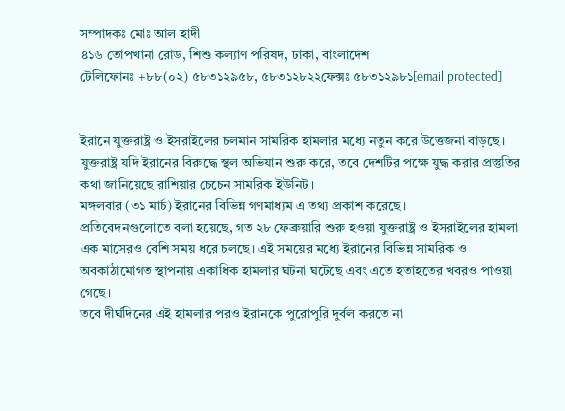সম্পাদকঃ মোঃ আল হাদী
৪১৬ তোপখানা রোড, শিশু কল্যাণ পরিষদ, ঢাকা, বাংলাদেশ
টেলিফোনঃ +৮৮(০২) ৫৮৩১২৯৫৮, ৫৮৩১২৮২২ফেক্সঃ ৫৮৩১২৯৮১[email protected]


ইরানে যুক্তরাষ্ট্র ও ইসরাইলের চলমান সামরিক হামলার মধ্যে নতুন করে উত্তেজনা বাড়ছে। যুক্তরাষ্ট্র যদি ইরানের বিরুদ্ধে স্থল অভিযান শুরু করে, তবে দেশটির পক্ষে যুদ্ধ করার প্রস্তুতির কথা জানিয়েছে রাশিয়ার চেচেন সামরিক ইউনিট।
মঙ্গলবার (৩১ মার্চ) ইরানের বিভিন্ন গণমাধ্যম এ তথ্য প্রকাশ করেছে।
প্রতিবেদনগুলোতে বলা হয়েছে, গত ২৮ ফেব্রুয়ারি শুরু হওয়া যুক্তরাষ্ট্র ও ইসরাইলের হামলা এক মাসেরও বেশি সময় ধরে চলছে। এই সময়ের মধ্যে ইরানের বিভিন্ন সামরিক ও অবকাঠামোগত স্থাপনায় একাধিক হামলার ঘটনা ঘটেছে এবং এতে হতাহতের খবরও পাওয়া গেছে।
তবে দীর্ঘদিনের এই হামলার পরও ইরানকে পুরোপুরি দুর্বল করতে না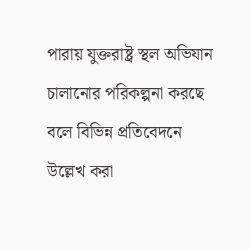পারায় যুক্তরাষ্ট্র স্থল অভিযান চালানোর পরিকল্পনা করছে বলে বিভিন্ন প্রতিবেদনে উল্লেখ করা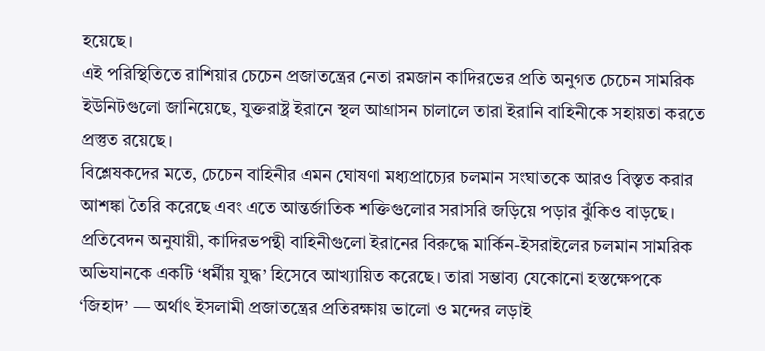হয়েছে।
এই পরিস্থিতিতে রাশিয়ার চেচেন প্রজাতন্ত্রের নেতা রমজান কাদিরভের প্রতি অনুগত চেচেন সামরিক ইউনিটগুলো জানিয়েছে, যুক্তরাষ্ট্র ইরানে স্থল আগ্রাসন চালালে তারা ইরানি বাহিনীকে সহায়তা করতে প্রস্তুত রয়েছে।
বিশ্লেষকদের মতে, চেচেন বাহিনীর এমন ঘোষণা মধ্যপ্রাচ্যের চলমান সংঘাতকে আরও বিস্তৃত করার আশঙ্কা তৈরি করেছে এবং এতে আন্তর্জাতিক শক্তিগুলোর সরাসরি জড়িয়ে পড়ার ঝুঁকিও বাড়ছে।
প্রতিবেদন অনুযায়ী, কাদিরভপন্থী বাহিনীগুলো ইরানের বিরুদ্ধে মার্কিন-ইসরাইলের চলমান সামরিক অভিযানকে একটি ‘ধর্মীয় যুদ্ধ’ হিসেবে আখ্যায়িত করেছে। তারা সম্ভাব্য যেকোনো হস্তক্ষেপকে ‘জিহাদ’ — অর্থাৎ ইসলামী প্রজাতন্ত্রের প্রতিরক্ষায় ভালো ও মন্দের লড়াই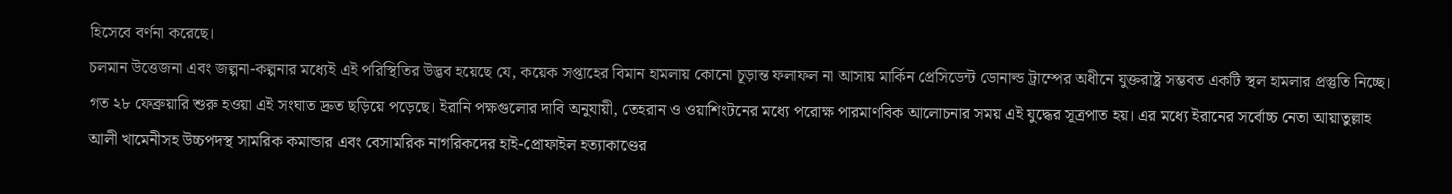হিসেবে বর্ণনা করেছে।
চলমান উত্তেজনা এবং জল্পনা-কল্পনার মধ্যেই এই পরিস্থিতির উদ্ভব হয়েছে যে, কয়েক সপ্তাহের বিমান হামলায় কোনো চূড়ান্ত ফলাফল না আসায় মার্কিন প্রেসিডেন্ট ডোনাল্ড ট্রাম্পের অধীনে যুক্তরাষ্ট্র সম্ভবত একটি স্থল হামলার প্রস্তুতি নিচ্ছে।
গত ২৮ ফেব্রুয়ারি শুরু হওয়া এই সংঘাত দ্রুত ছড়িয়ে পড়েছে। ইরানি পক্ষগুলোর দাবি অনুযায়ী, তেহরান ও ওয়াশিংটনের মধ্যে পরোক্ষ পারমাণবিক আলোচনার সময় এই যুদ্ধের সূত্রপাত হয়। এর মধ্যে ইরানের সর্বোচ্চ নেতা আয়াতুল্লাহ আলী খামেনীসহ উচ্চপদস্থ সামরিক কমান্ডার এবং বেসামরিক নাগরিকদের হাই-প্রোফাইল হত্যাকাণ্ডের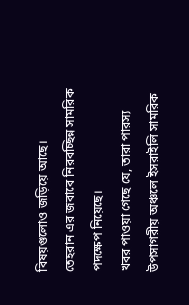বিষয়গুলোও জড়িয়ে আছে।
তেহরান এর জবাবে নিরবচ্ছিন্ন সামরিক পদক্ষেপ নিয়েছে।
খবর পাওয়া গেছে যে, তারা পারস্য উপসাগরীয় অঞ্চলে ইসরাইলি সামরিক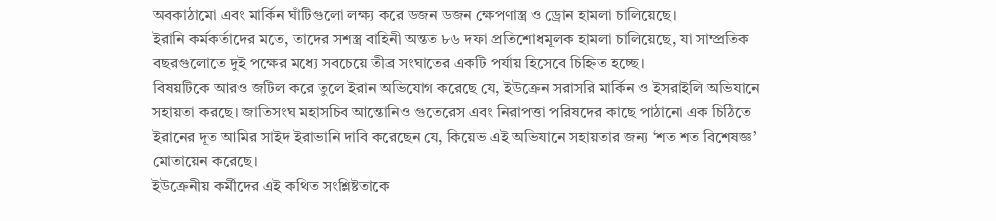অবকাঠামো এবং মার্কিন ঘাঁটিগুলো লক্ষ্য করে ডজন ডজন ক্ষেপণাস্ত্র ও ড্রোন হামলা চালিয়েছে।
ইরানি কর্মকর্তাদের মতে, তাদের সশস্ত্র বাহিনী অন্তত ৮৬ দফা প্রতিশোধমূলক হামলা চালিয়েছে, যা সাম্প্রতিক বছরগুলোতে দুই পক্ষের মধ্যে সবচেয়ে তীব্র সংঘাতের একটি পর্যায় হিসেবে চিহ্নিত হচ্ছে।
বিষয়টিকে আরও জটিল করে তুলে ইরান অভিযোগ করেছে যে, ইউক্রেন সরাসরি মার্কিন ও ইসরাইলি অভিযানে সহায়তা করছে। জাতিসংঘ মহাসচিব আন্তোনিও গুতেরেস এবং নিরাপত্তা পরিষদের কাছে পাঠানো এক চিঠিতে ইরানের দূত আমির সাইদ ইরাভানি দাবি করেছেন যে, কিয়েভ এই অভিযানে সহায়তার জন্য ‘শত শত বিশেষজ্ঞ’ মোতায়েন করেছে।
ইউক্রেনীয় কর্মীদের এই কথিত সংশ্লিষ্টতাকে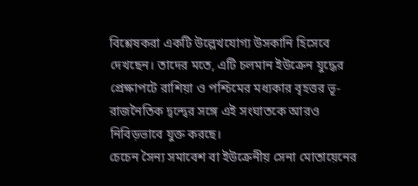বিশ্লেষকরা একটি উল্লেখযোগ্য উসকানি হিসেবে দেখছেন। তাদের মতে, এটি চলমান ইউক্রেন যুদ্ধের প্রেক্ষাপটে রাশিয়া ও পশ্চিমের মধ্যকার বৃহত্তর ভূ-রাজনৈতিক দ্বন্দ্বের সঙ্গে এই সংঘাতকে আরও নিবিড়ভাবে যুক্ত করছে।
চেচেন সৈন্য সমাবেশ বা ইউক্রেনীয় সেনা মোতায়েনের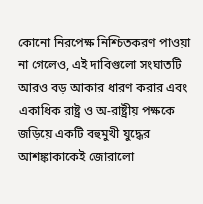কোনো নিরপেক্ষ নিশ্চিতকরণ পাওয়া না গেলেও, এই দাবিগুলো সংঘাতটি আরও বড় আকার ধারণ করার এবং একাধিক রাষ্ট্র ও অ-রাষ্ট্রীয় পক্ষকে জড়িয়ে একটি বহুমুখী যুদ্ধের আশঙ্কাকাকেই জোরালো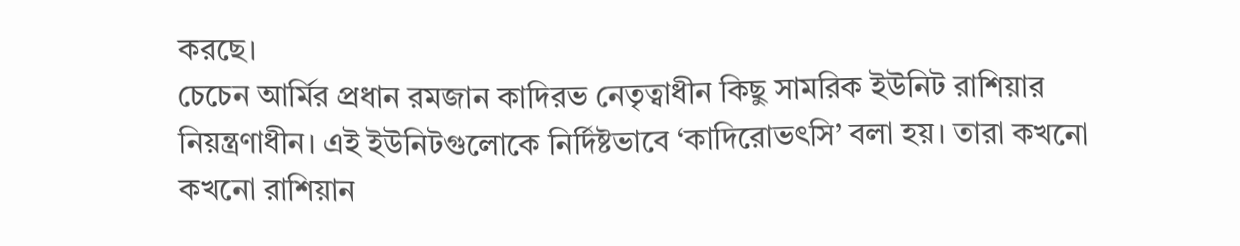করছে।
চেচেন আর্মির প্রধান রমজান কাদিরভ নেতৃত্বাধীন কিছু সামরিক ইউনিট রাশিয়ার নিয়ন্ত্রণাধীন। এই ইউনিটগুলোকে নির্দিষ্টভাবে ‘কাদিরোভৎসি’ বলা হয়। তারা কখনো কখনো রাশিয়ান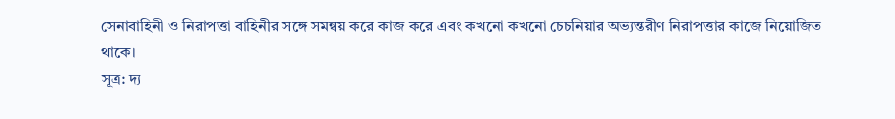সেনাবাহিনী ও নিরাপত্তা বাহিনীর সঙ্গে সমন্বয় করে কাজ করে এবং কখনো কখনো চেচনিয়ার অভ্যন্তরীণ নিরাপত্তার কাজে নিয়োজিত থাকে।
সূত্র: দ্য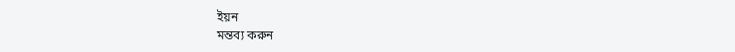ইয়ন
মন্তব্য করুন